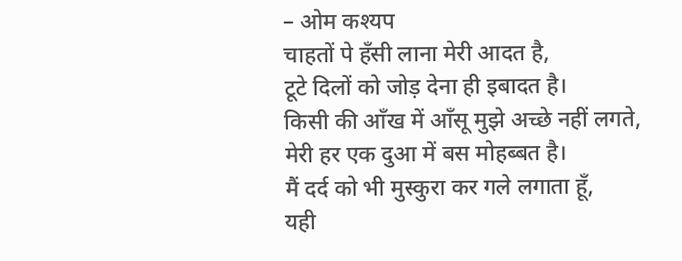– ओम कश्यप
चाहतों पे हँसी लाना मेरी आदत है,
टूटे दिलों को जोड़ देना ही इबादत है।
किसी की आँख में आँसू मुझे अच्छे नहीं लगते,
मेरी हर एक दुआ में बस मोहब्बत है।
मैं दर्द को भी मुस्कुरा कर गले लगाता हूँ,
यही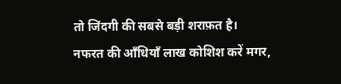तो जिंदगी की सबसे बड़ी शराफ़त है।
नफरत की आँधियाँ लाख कोशिश करें मगर,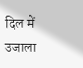दिल में उजाला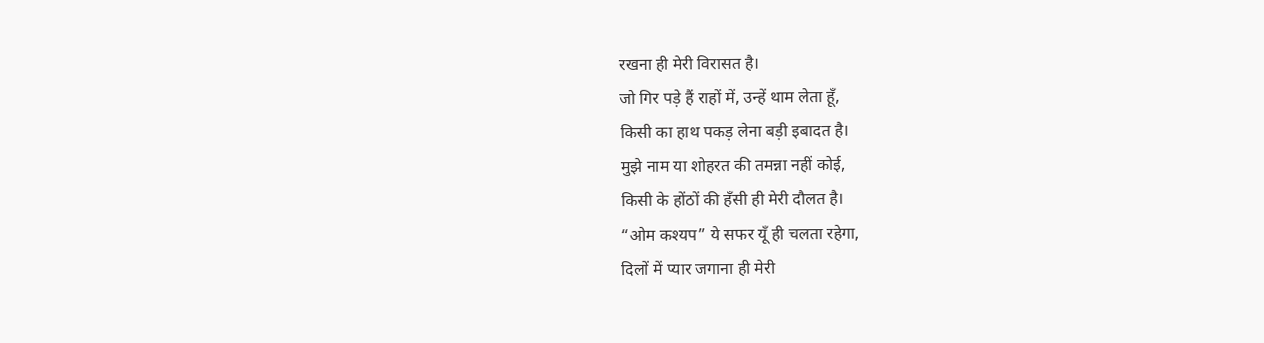रखना ही मेरी विरासत है।
जो गिर पड़े हैं राहों में, उन्हें थाम लेता हूँ,
किसी का हाथ पकड़ लेना बड़ी इबादत है।
मुझे नाम या शोहरत की तमन्ना नहीं कोई,
किसी के होंठों की हँसी ही मेरी दौलत है।
“ओम कश्यप” ये सफर यूँ ही चलता रहेगा,
दिलों में प्यार जगाना ही मेरी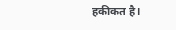हकीकत है।